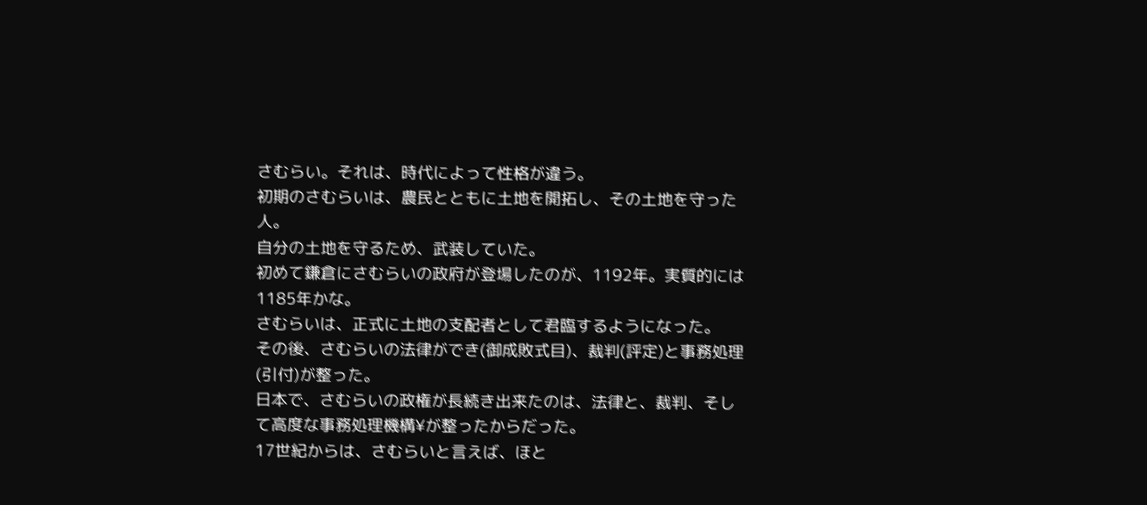さむらい。それは、時代によって性格が違う。
初期のさむらいは、農民とともに土地を開拓し、その土地を守った人。
自分の土地を守るため、武装していた。
初めて鎌倉にさむらいの政府が登場したのが、1192年。実質的には1185年かな。
さむらいは、正式に土地の支配者として君臨するようになった。
その後、さむらいの法律ができ(御成敗式目)、裁判(評定)と事務処理(引付)が整った。
日本で、さむらいの政権が長続き出来たのは、法律と、裁判、そして高度な事務処理機構¥が整ったからだった。
17世紀からは、さむらいと言えば、ほと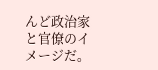んど政治家と官僚のイメージだ。